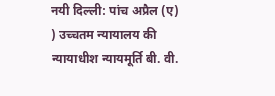नयी दिल्ली: पांच अप्रैल (ए)
) उच्चतम न्यायालय की न्यायाधीश न्यायमूर्ति बी. वी.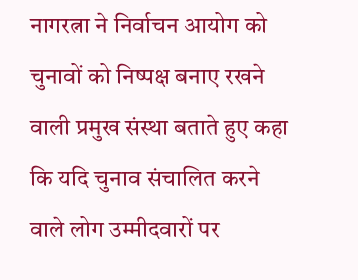नागरत्ना ने निर्वाचन आयोग को चुनावों को निष्पक्ष बनाए रखने वाली प्रमुख संस्था बताते हुए कहा कि यदि चुनाव संचालित करने वाले लोग उम्मीदवारों पर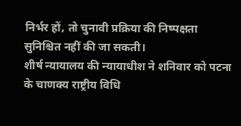निर्भर हों, तो चुनावी प्रक्रिया की निष्पक्षता सुनिश्चित नहीं की जा सकती।
शीर्ष न्यायालय की न्यायाधीश ने शनिवार को पटना के चाणक्य राष्ट्रीय विधि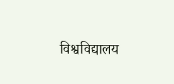विश्वविद्यालय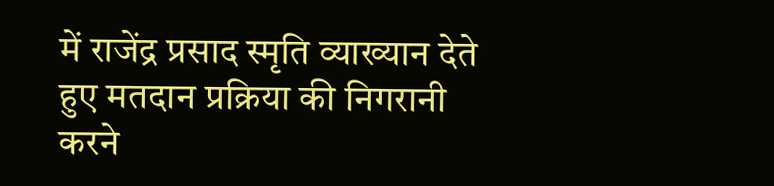में राजेंद्र प्रसाद स्मृति व्याख्यान देते हुए मतदान प्रक्रिया की निगरानी करने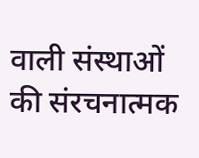वाली संस्थाओं की संरचनात्मक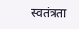स्वतंत्रता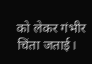को लेकर गंभीर चिंता जताई।